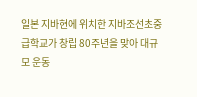일본 지바현에 위치한 지바조선초중급학교가 창립 80주년을 맞아 대규모 운동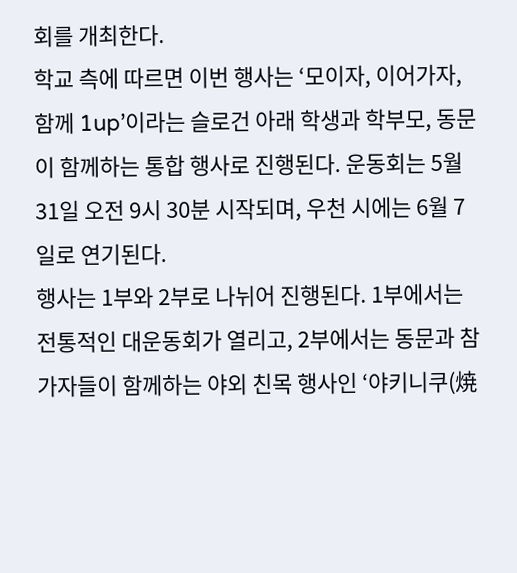회를 개최한다.
학교 측에 따르면 이번 행사는 ‘모이자, 이어가자, 함께 1up’이라는 슬로건 아래 학생과 학부모, 동문이 함께하는 통합 행사로 진행된다. 운동회는 5월 31일 오전 9시 30분 시작되며, 우천 시에는 6월 7일로 연기된다.
행사는 1부와 2부로 나뉘어 진행된다. 1부에서는 전통적인 대운동회가 열리고, 2부에서는 동문과 참가자들이 함께하는 야외 친목 행사인 ‘야키니쿠(焼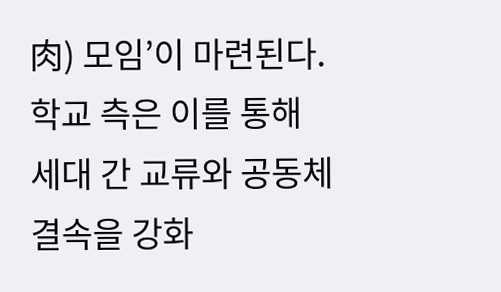肉) 모임’이 마련된다. 학교 측은 이를 통해 세대 간 교류와 공동체 결속을 강화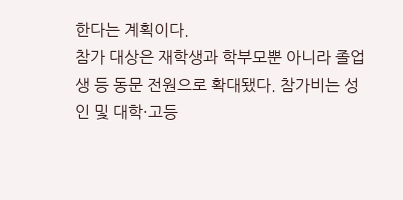한다는 계획이다.
참가 대상은 재학생과 학부모뿐 아니라 졸업생 등 동문 전원으로 확대됐다. 참가비는 성인 및 대학·고등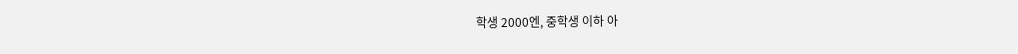학생 2000엔, 중학생 이하 아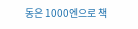동은 1000엔으로 책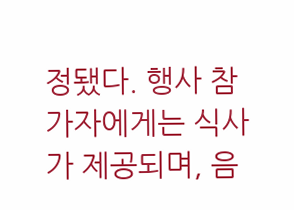정됐다. 행사 참가자에게는 식사가 제공되며, 음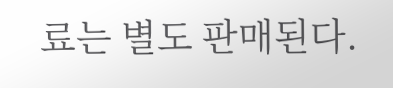료는 별도 판매된다.